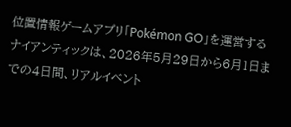位置情報ゲームアプリ「Pokémon GO」を運営するナイアンティックは、2026年5月29日から6月1日までの4日間、リアルイベント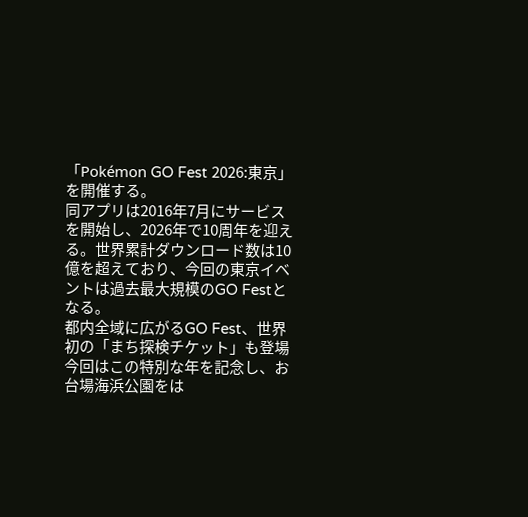「Pokémon GO Fest 2026:東京」を開催する。
同アプリは2016年7月にサービスを開始し、2026年で10周年を迎える。世界累計ダウンロード数は10億を超えており、今回の東京イベントは過去最大規模のGO Festとなる。
都内全域に広がるGO Fest、世界初の「まち探検チケット」も登場
今回はこの特別な年を記念し、お台場海浜公園をは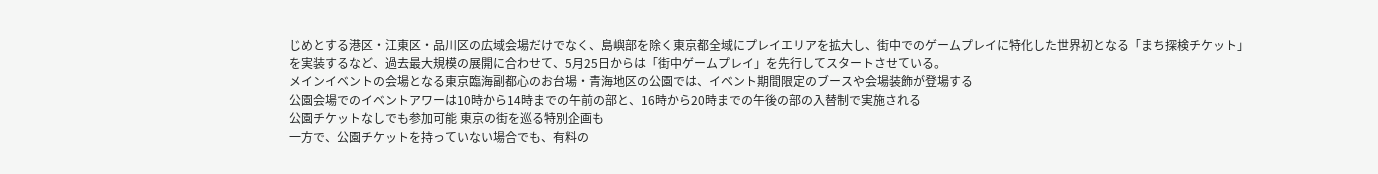じめとする港区・江東区・品川区の広域会場だけでなく、島嶼部を除く東京都全域にプレイエリアを拡大し、街中でのゲームプレイに特化した世界初となる「まち探検チケット」を実装するなど、過去最大規模の展開に合わせて、5月25日からは「街中ゲームプレイ」を先行してスタートさせている。
メインイベントの会場となる東京臨海副都心のお台場・青海地区の公園では、イベント期間限定のブースや会場装飾が登場する
公園会場でのイベントアワーは10時から14時までの午前の部と、16時から20時までの午後の部の入替制で実施される
公園チケットなしでも参加可能 東京の街を巡る特別企画も
一方で、公園チケットを持っていない場合でも、有料の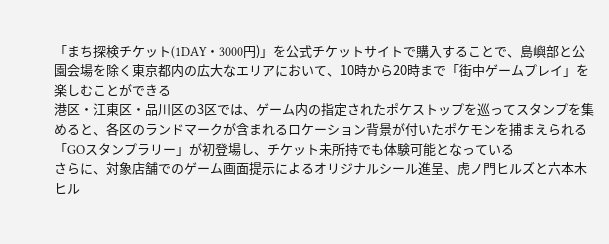「まち探検チケット(1DAY・3000円)」を公式チケットサイトで購入することで、島嶼部と公園会場を除く東京都内の広大なエリアにおいて、10時から20時まで「街中ゲームプレイ」を楽しむことができる
港区・江東区・品川区の3区では、ゲーム内の指定されたポケストップを巡ってスタンプを集めると、各区のランドマークが含まれるロケーション背景が付いたポケモンを捕まえられる「GOスタンプラリー」が初登場し、チケット未所持でも体験可能となっている
さらに、対象店舗でのゲーム画面提示によるオリジナルシール進呈、虎ノ門ヒルズと六本木ヒル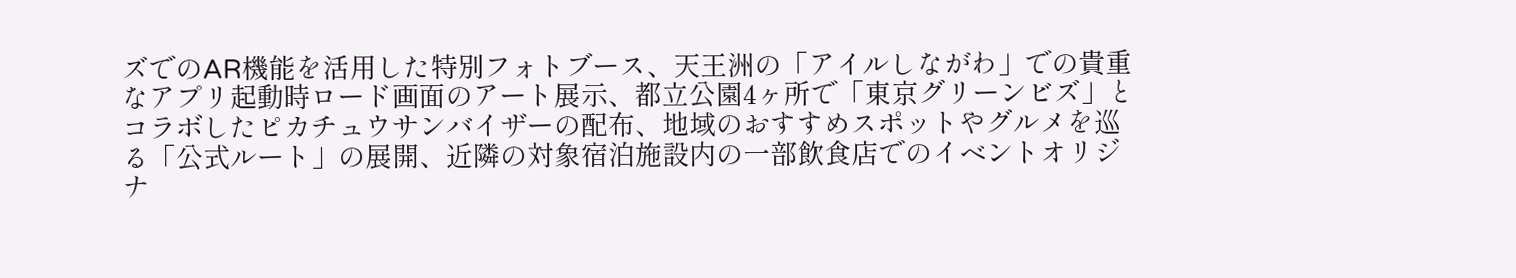ズでのAR機能を活用した特別フォトブース、天王洲の「アイルしながわ」での貴重なアプリ起動時ロード画面のアート展示、都立公園4ヶ所で「東京グリーンビズ」とコラボしたピカチュウサンバイザーの配布、地域のおすすめスポットやグルメを巡る「公式ルート」の展開、近隣の対象宿泊施設内の一部飲食店でのイベントオリジナ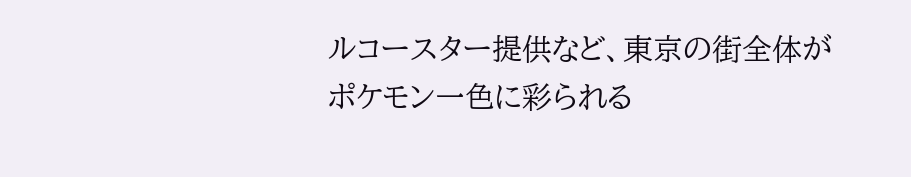ルコースター提供など、東京の街全体がポケモン一色に彩られる